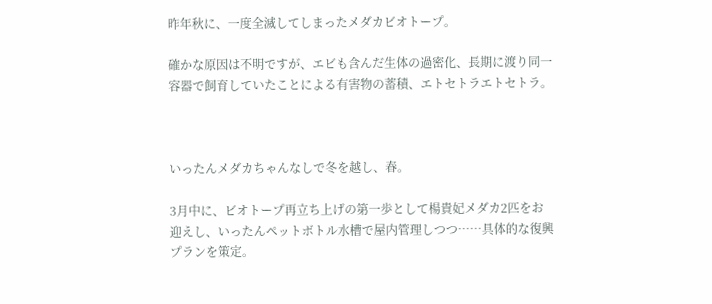昨年秋に、一度全滅してしまったメダカビオトープ。

確かな原因は不明ですが、エビも含んだ生体の過密化、長期に渡り同一容器で飼育していたことによる有害物の蓄積、エトセトラエトセトラ。



いったんメダカちゃんなしで冬を越し、春。

3月中に、ビオトープ再立ち上げの第一歩として楊貴妃メダカ2匹をお迎えし、いったんペットボトル水槽で屋内管理しつつ……具体的な復興プランを策定。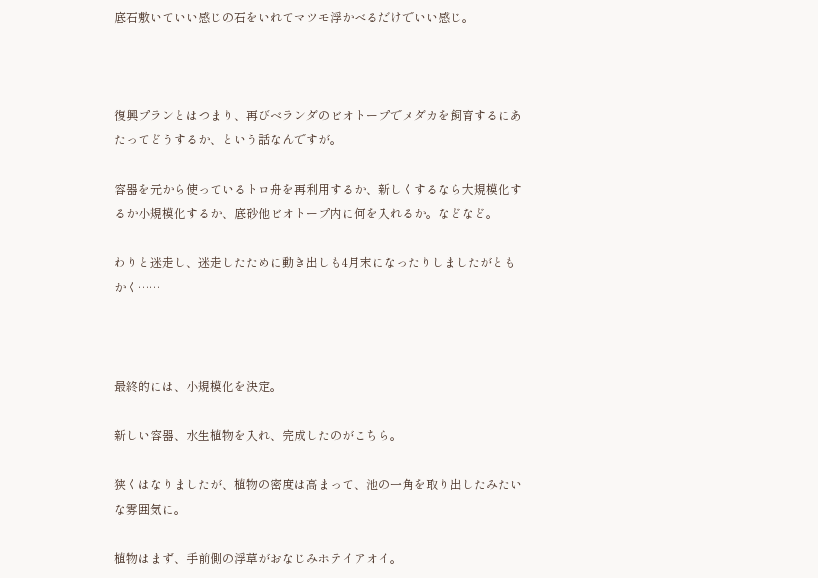底石敷いていい感じの石をいれてマツモ浮かべるだけでいい感じ。



復興プランとはつまり、再びベランダのビオトープでメダカを飼育するにあたってどうするか、という話なんですが。

容器を元から使っているトロ舟を再利用するか、新しくするなら大規模化するか小規模化するか、底砂他ビオトープ内に何を入れるか。などなど。

わりと迷走し、迷走したために動き出しも4月末になったりしましたがともかく……



最終的には、小規模化を決定。

新しい容器、水生植物を入れ、完成したのがこちら。

狭くはなりましたが、植物の密度は高まって、池の一角を取り出したみたいな雰囲気に。

植物はまず、手前側の浮草がおなじみホテイアオイ。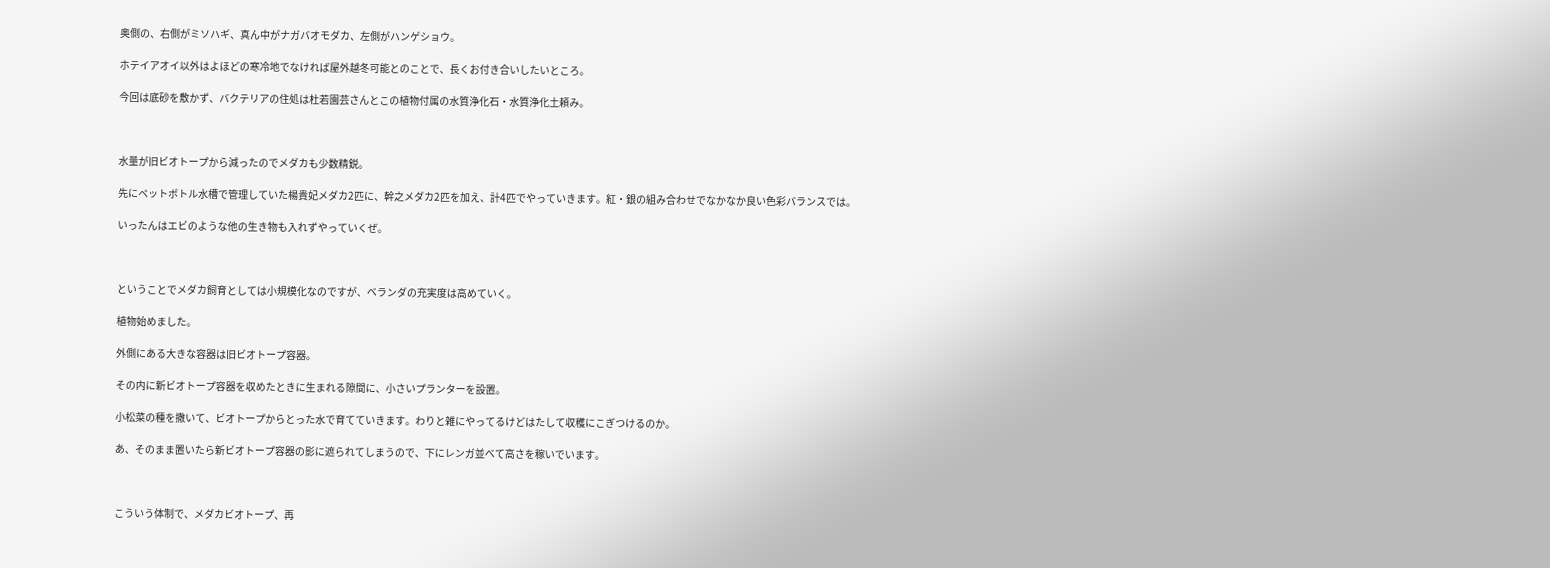奥側の、右側がミソハギ、真ん中がナガバオモダカ、左側がハンゲショウ。

ホテイアオイ以外はよほどの寒冷地でなければ屋外越冬可能とのことで、長くお付き合いしたいところ。

今回は底砂を敷かず、バクテリアの住処は杜若園芸さんとこの植物付属の水質浄化石・水質浄化土頼み。



水量が旧ビオトープから減ったのでメダカも少数精鋭。

先にペットボトル水槽で管理していた楊貴妃メダカ2匹に、幹之メダカ2匹を加え、計4匹でやっていきます。紅・銀の組み合わせでなかなか良い色彩バランスでは。

いったんはエビのような他の生き物も入れずやっていくぜ。



ということでメダカ飼育としては小規模化なのですが、ベランダの充実度は高めていく。

植物始めました。

外側にある大きな容器は旧ビオトープ容器。

その内に新ビオトープ容器を収めたときに生まれる隙間に、小さいプランターを設置。

小松菜の種を撒いて、ビオトープからとった水で育てていきます。わりと雑にやってるけどはたして収穫にこぎつけるのか。

あ、そのまま置いたら新ビオトープ容器の影に遮られてしまうので、下にレンガ並べて高さを稼いでいます。



こういう体制で、メダカビオトープ、再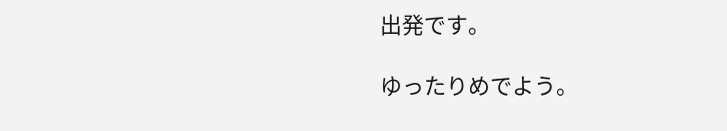出発です。

ゆったりめでよう。